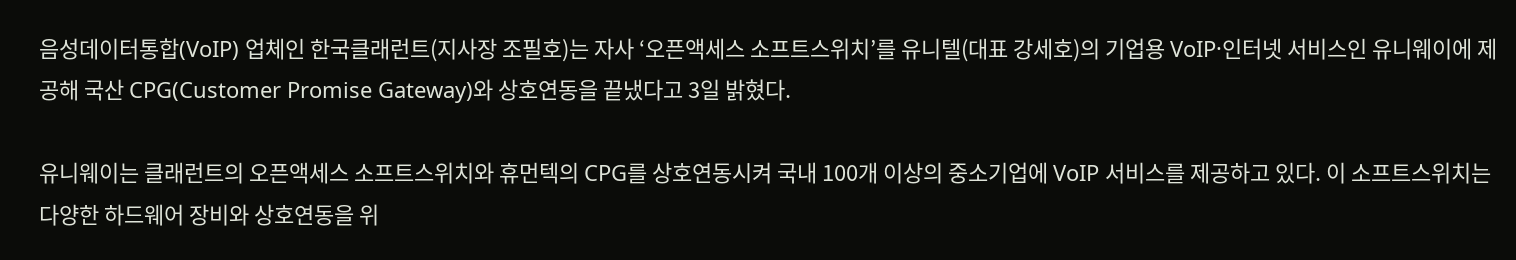음성데이터통합(VoIP) 업체인 한국클래런트(지사장 조필호)는 자사 ‘오픈액세스 소프트스위치’를 유니텔(대표 강세호)의 기업용 VoIP·인터넷 서비스인 유니웨이에 제공해 국산 CPG(Customer Promise Gateway)와 상호연동을 끝냈다고 3일 밝혔다.

유니웨이는 클래런트의 오픈액세스 소프트스위치와 휴먼텍의 CPG를 상호연동시켜 국내 100개 이상의 중소기업에 VoIP 서비스를 제공하고 있다. 이 소프트스위치는 다양한 하드웨어 장비와 상호연동을 위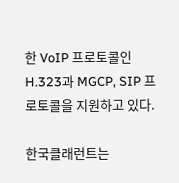한 VoIP 프로토콜인 H.323과 MGCP, SIP 프로토콜을 지원하고 있다.

한국클래런트는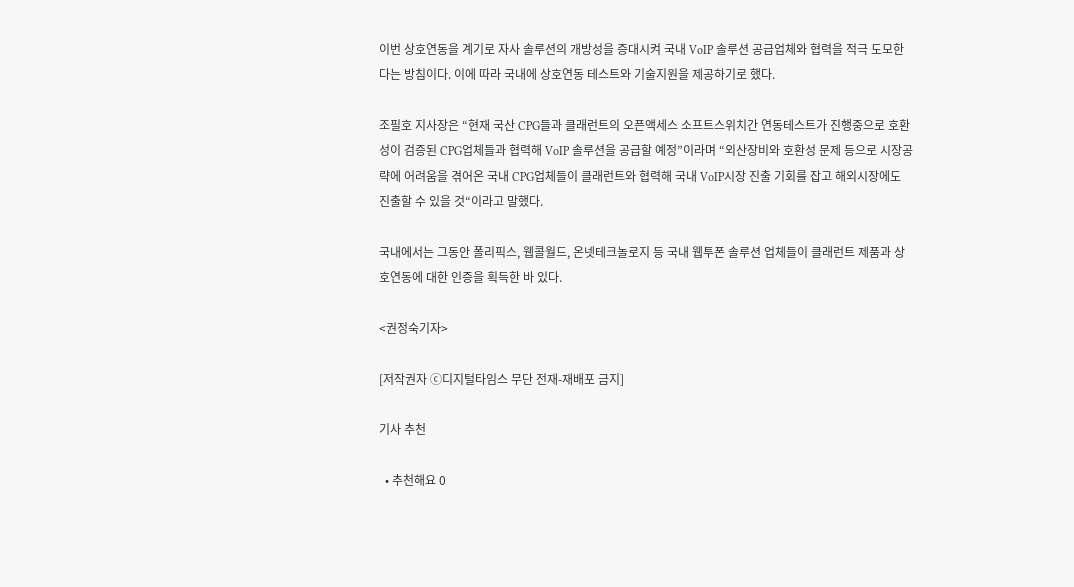이번 상호연동을 계기로 자사 솔루션의 개방성을 증대시켜 국내 VoIP 솔루션 공급업체와 협력을 적극 도모한다는 방침이다. 이에 따라 국내에 상호연동 테스트와 기술지원을 제공하기로 했다.

조필호 지사장은 “현재 국산 CPG들과 클래런트의 오픈액세스 소프트스위치간 연동테스트가 진행중으로 호환성이 검증된 CPG업체들과 협력해 VoIP 솔루션을 공급할 예정”이라며 “외산장비와 호환성 문제 등으로 시장공략에 어려움을 겪어온 국내 CPG업체들이 클래런트와 협력해 국내 VoIP시장 진출 기회를 잡고 해외시장에도 진출할 수 있을 것“이라고 말했다.

국내에서는 그동안 폴리픽스, 웹콜월드, 온넷테크놀로지 등 국내 웹투폰 솔루션 업체들이 클래런트 제품과 상호연동에 대한 인증을 획득한 바 있다.

<권정숙기자>

[저작권자 ⓒ디지털타임스 무단 전재-재배포 금지]

기사 추천

  • 추천해요 0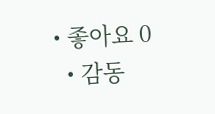• 좋아요 0
  • 감동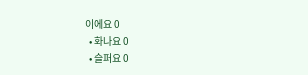이에요 0
  • 화나요 0
  • 슬퍼요 0